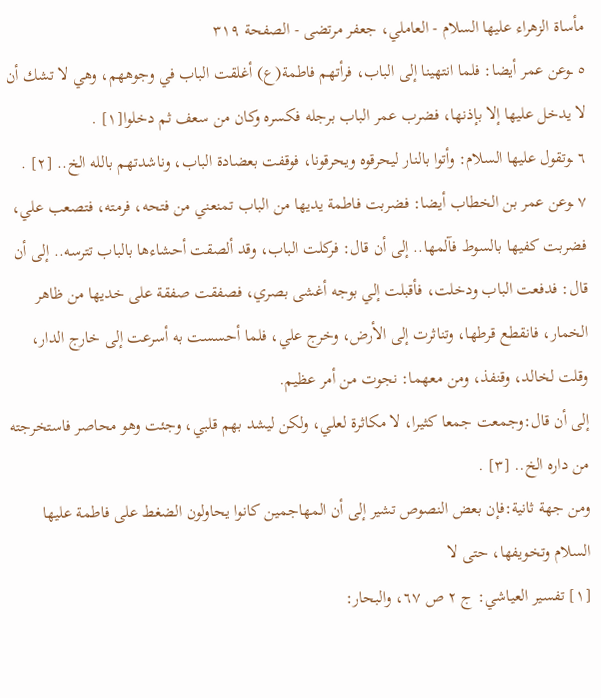مأساة الزهراء عليها السلام - العاملي، جعفر مرتضى - الصفحة ٣١٩
٥ ـوعن عمر أيضا: فلما انتهينا إلى الباب، فرأتهم فاطمة(ع) أغلقت الباب في وجوههم، وهي لا تشك أن لا يدخل عليها إلا بإذنها، فضرب عمر الباب برجله فكسره وكان من سعف ثم دخلوا[١] .
٦ ـوتقول عليها السلام: وأتوا بالنار ليحرقوه ويحرقونا، فوقفت بعضادة الباب، وناشدتهم بالله الخ.. [٢] .
٧ ـوعن عمر بن الخطاب أيضا: فضربت فاطمة يديها من الباب تمنعني من فتحه، فرمته، فتصعب علي، فضربت كفيها بالسوط فآلمها.. إلى أن قال: فركلت الباب، وقد ألصقت أحشاءها بالباب تترسه.. إلى أن قال: فدفعت الباب ودخلت، فأقبلت إلي بوجه أغشى بصري، فصفقت صفقة على خديها من ظاهر الخمار، فانقطع قرطها، وتناثرت إلى الأرض، وخرج علي، فلما أحسست به أسرعت إلى خارج الدار، وقلت لخالد، وقنفذ، ومن معهما: نجوت من أمر عظيم.
إلى أن قال:وجمعت جمعا كثيرا، لا مكاثرة لعلي، ولكن ليشد بهم قلبي، وجئت وهو محاصر فاستخرجته من داره الخ.. [٣] .
ومن جهة ثانية:فإن بعض النصوص تشير إلى أن المهاجمين كانوا يحاولون الضغط على فاطمة عليها السلام وتخويفها، حتى لا
[١] تفسير العياشي: ج ٢ ص ٦٧، والبحار: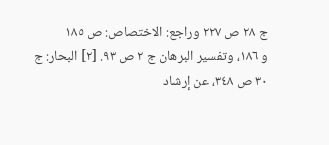ج ٢٨ ص ٢٢٧ وراجع: الاختصاص: ص ١٨٥
و ١٨٦، وتفسير البرهان ج ٢ ص ٩٣. [٢] البحار: ج ٣٠ ص ٣٤٨، عن إرشاد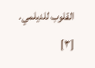القلوب للديلمي. [٣]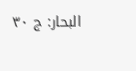البحار: ج ٣٠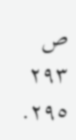ص ٢٩٣ ٢٩٥.